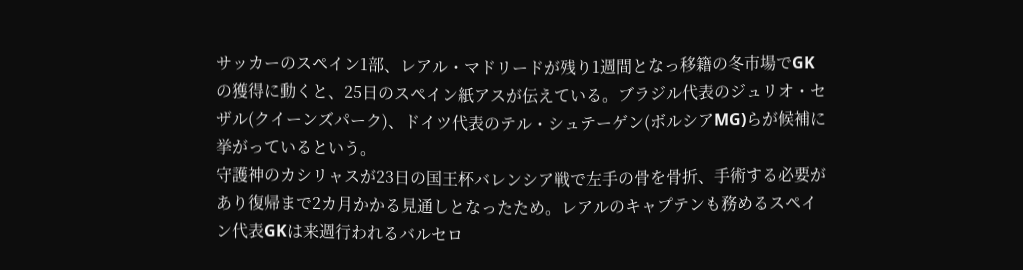サッカーのスペイン1部、レアル・マドリードが残り1週間となっ移籍の冬市場でGKの獲得に動くと、25日のスペイン紙アスが伝えている。ブラジル代表のジュリオ・セザル(クイーンズパーク)、ドイツ代表のテル・シュテーゲン(ボルシアMG)らが候補に挙がっているという。
守護神のカシリャスが23日の国王杯バレンシア戦で左手の骨を骨折、手術する必要があり復帰まで2カ月かかる見通しとなったため。レアルのキャプテンも務めるスペイン代表GKは来週行われるバルセロ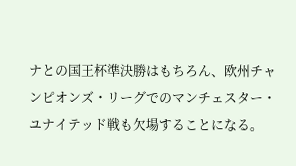ナとの国王杯準決勝はもちろん、欧州チャンピオンズ・リーグでのマンチェスター・ユナイテッド戦も欠場することになる。